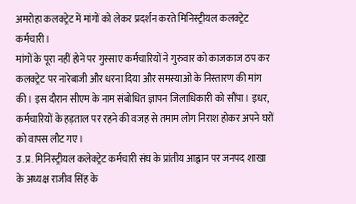अमरोहा कलक्ट्रेट में मांगों को लेकर प्रदर्शन करते मिनिस्ट्रीयल कलक्ट्रेट कर्मचारी।
मांगों के पूरा नहीं होने पर गुस्साए कर्मचारियों ने गुरुवार को काजकाज ठप कर कलक्ट्रेट पर नारेबाजी और धरना दिया और समस्याओं के निस्तारण की मांग की। इस दौरान सीएम के नाम संबोधित ज्ञापन जिलाधिकारी को सौंपा। इधर, कर्मचारियों के हड़ताल पर रहने की वजह से तमाम लोग निराश होकर अपने घरों को वापस लौट गए।
उ.प्र. मिनिस्ट्रीयल कलेक्ट्रेट कर्मचारी संघ के प्रांतीय आह्वान पर जनपद शाखा के अध्यक्ष राजीव सिंह के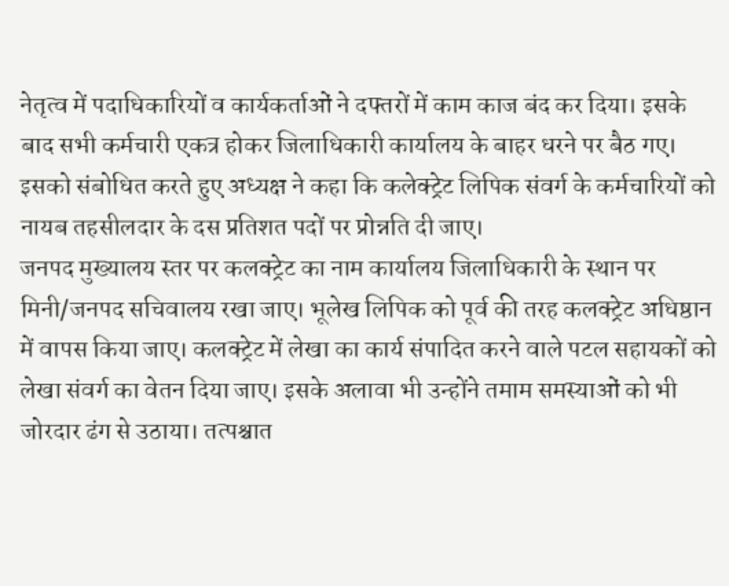नेतृत्व में पदाधिकारियों व कार्यकर्ताओं ने दफ्तरों में काम काज बंद कर दिया। इसके बाद सभी कर्मचारी एकत्र होकर जिलाधिकारी कार्यालय के बाहर धरने पर बैठ गए। इसको संबोधित करते हुए अध्यक्ष ने कहा कि कलेक्ट्रेट लिपिक संवर्ग के कर्मचारियों को नायब तहसीलदार के दस प्रतिशत पदों पर प्रोन्नति दी जाए।
जनपद मुख्यालय स्तर पर कलक्ट्रेट का नाम कार्यालय जिलाधिकारी के स्थान पर मिनी/जनपद सचिवालय रखा जाए। भूलेख लिपिक को पूर्व की तरह कलक्ट्रेट अधिष्ठान में वापस किया जाए। कलक्ट्रेट में लेखा का कार्य संपादित करने वाले पटल सहायकों को लेखा संवर्ग का वेतन दिया जाए। इसके अलावा भी उन्होंने तमाम समस्याओं को भी जोरदार ढंग से उठाया। तत्पश्चात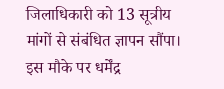जिलाधिकारी को 13 सूत्रीय मांगों से संबंधित ज्ञापन सौंपा। इस मौके पर धर्मेंद्र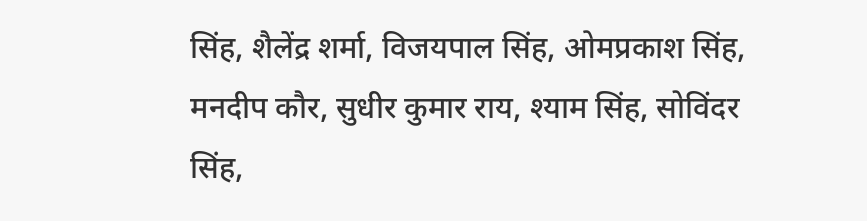सिंह, शैलेंद्र शर्मा, विजयपाल सिंह, ओमप्रकाश सिंह, मनदीप कौर, सुधीर कुमार राय, श्याम सिंह, सोविंदर सिंह,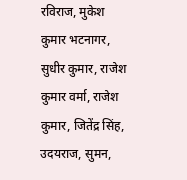रविराज, मुकेश कुमार भटनागर, सुधीर कुमार, राजेश कुमार वर्मा, राजेश कुमार, जितेंद्र सिंह, उदयराज, सुमन,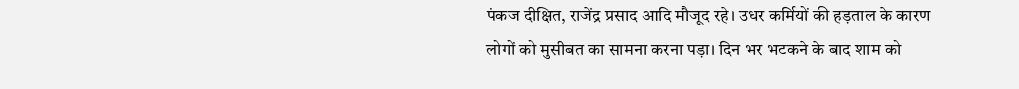पंकज दीक्षित, राजेंद्र प्रसाद आदि मौजूद रहे। उधर कर्मियों की हड़ताल के कारण लोगों को मुसीबत का सामना करना पड़ा। दिन भर भटकने के बाद शाम को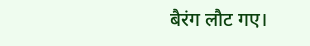बैरंग लौट गए।